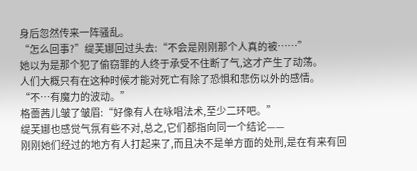身后忽然传来一阵骚乱。
“怎么回事?”缇芙娜回过头去:“不会是刚刚那个人真的被……”
她以为是那个犯了偷窃罪的人终于承受不住断了气,这才产生了动荡。
人们大概只有在这种时候才能对死亡有除了恐惧和悲伤以外的感情。
“不…有魔力的波动。”
格蕾茜儿皱了皱眉:“好像有人在咏唱法术,至少二环吧。”
缇芙娜也感觉气氛有些不对,总之,它们都指向同一个结论——
刚刚她们经过的地方有人打起来了,而且决不是单方面的处刑,是在有来有回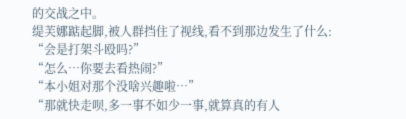的交战之中。
缇芙娜踮起脚,被人群挡住了视线,看不到那边发生了什么:
“会是打架斗殴吗?”
“怎么…你要去看热闹?”
“本小姐对那个没啥兴趣啦…”
“那就快走呗,多一事不如少一事,就算真的有人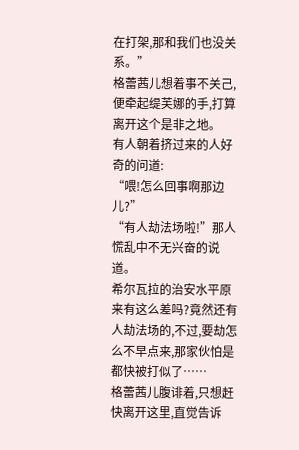在打架,那和我们也没关系。”
格蕾茜儿想着事不关己,便牵起缇芙娜的手,打算离开这个是非之地。
有人朝着挤过来的人好奇的问道:
“喂!怎么回事啊那边儿?”
“有人劫法场啦!”那人慌乱中不无兴奋的说道。
希尔瓦拉的治安水平原来有这么差吗?竟然还有人劫法场的,不过,要劫怎么不早点来,那家伙怕是都快被打似了……
格蕾茜儿腹诽着,只想赶快离开这里,直觉告诉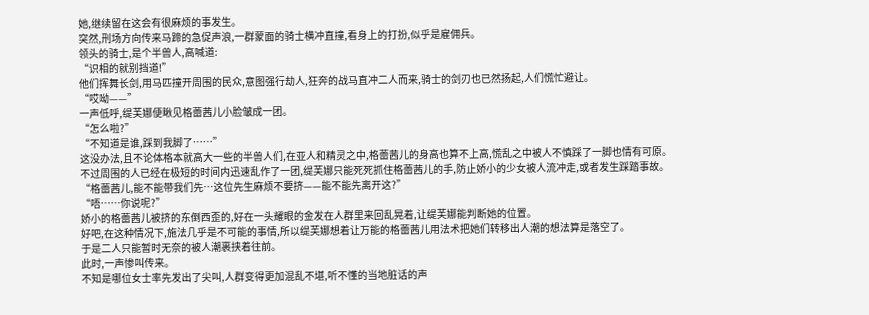她,继续留在这会有很麻烦的事发生。
突然,刑场方向传来马蹄的急促声浪,一群蒙面的骑士横冲直撞,看身上的打扮,似乎是雇佣兵。
领头的骑士,是个半兽人,高喊道:
“识相的就别挡道!”
他们挥舞长剑,用马匹撞开周围的民众,意图强行劫人,狂奔的战马直冲二人而来,骑士的剑刃也已然扬起,人们慌忙避让。
“哎呦——”
一声低呼,缇芙娜便瞅见格蕾茜儿小脸皱成一团。
“怎么啦?”
“不知道是谁,踩到我脚了……”
这没办法,且不论体格本就高大一些的半兽人们,在亚人和精灵之中,格蕾茜儿的身高也算不上高,慌乱之中被人不慎踩了一脚也情有可原。
不过周围的人已经在极短的时间内迅速乱作了一团,缇芙娜只能死死抓住格蕾茜儿的手,防止娇小的少女被人流冲走,或者发生踩踏事故。
“格蕾茜儿,能不能带我们先…这位先生麻烦不要挤——能不能先离开这?”
“唔……你说呢?”
娇小的格蕾茜儿被挤的东倒西歪的,好在一头耀眼的金发在人群里来回乱晃着,让缇芙娜能判断她的位置。
好吧,在这种情况下,施法几乎是不可能的事情,所以缇芙娜想着让万能的格蕾茜儿用法术把她们转移出人潮的想法算是落空了。
于是二人只能暂时无奈的被人潮裹挟着往前。
此时,一声惨叫传来。
不知是哪位女士率先发出了尖叫,人群变得更加混乱不堪,听不懂的当地脏话的声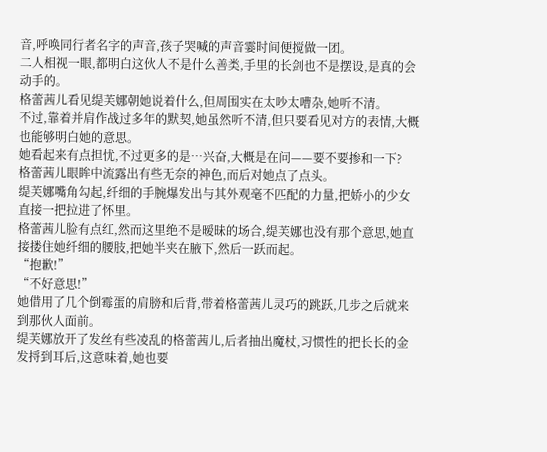音,呼唤同行者名字的声音,孩子哭喊的声音霎时间便搅做一团。
二人相视一眼,都明白这伙人不是什么善类,手里的长剑也不是摆设,是真的会动手的。
格蕾茜儿看见缇芙娜朝她说着什么,但周围实在太吵太嘈杂,她听不清。
不过,靠着并肩作战过多年的默契,她虽然听不清,但只要看见对方的表情,大概也能够明白她的意思。
她看起来有点担忧,不过更多的是…兴奋,大概是在问——要不要掺和一下?
格蕾茜儿眼眸中流露出有些无奈的神色,而后对她点了点头。
缇芙娜嘴角勾起,纤细的手腕爆发出与其外观毫不匹配的力量,把娇小的少女直接一把拉进了怀里。
格蕾茜儿脸有点红,然而这里绝不是暧昧的场合,缇芙娜也没有那个意思,她直接搂住她纤细的腰肢,把她半夹在腋下,然后一跃而起。
“抱歉!”
“不好意思!”
她借用了几个倒霉蛋的肩膀和后背,带着格蕾茜儿灵巧的跳跃,几步之后就来到那伙人面前。
缇芙娜放开了发丝有些凌乱的格蕾茜儿,后者抽出魔杖,习惯性的把长长的金发捋到耳后,这意味着,她也要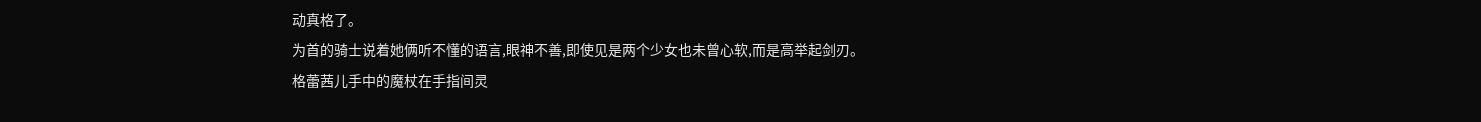动真格了。
为首的骑士说着她俩听不懂的语言,眼神不善,即使见是两个少女也未曾心软,而是高举起剑刃。
格蕾茜儿手中的魔杖在手指间灵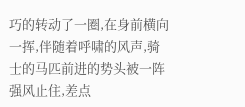巧的转动了一圈,在身前横向一挥,伴随着呼啸的风声,骑士的马匹前进的势头被一阵强风止住,差点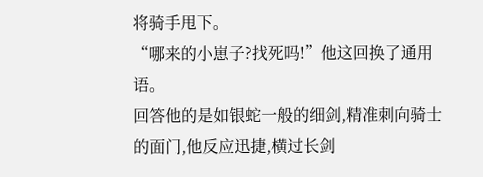将骑手甩下。
“哪来的小崽子?找死吗!”他这回换了通用语。
回答他的是如银蛇一般的细剑,精准刺向骑士的面门,他反应迅捷,横过长剑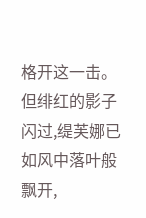格开这一击。
但绯红的影子闪过,缇芙娜已如风中落叶般飘开,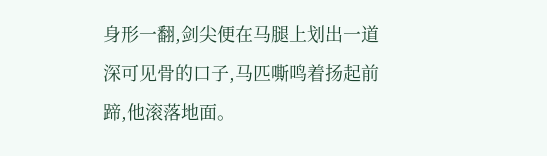身形一翻,剑尖便在马腿上划出一道深可见骨的口子,马匹嘶鸣着扬起前蹄,他滚落地面。